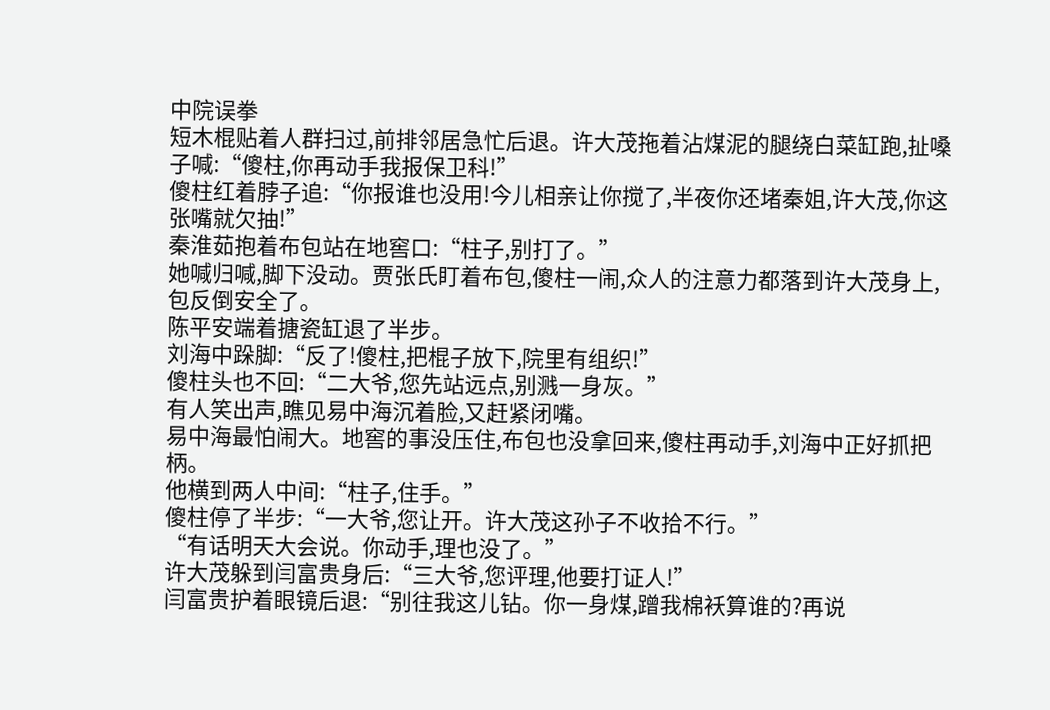中院误拳
短木棍贴着人群扫过,前排邻居急忙后退。许大茂拖着沾煤泥的腿绕白菜缸跑,扯嗓子喊:“傻柱,你再动手我报保卫科!”
傻柱红着脖子追:“你报谁也没用!今儿相亲让你搅了,半夜你还堵秦姐,许大茂,你这张嘴就欠抽!”
秦淮茹抱着布包站在地窖口:“柱子,别打了。”
她喊归喊,脚下没动。贾张氏盯着布包,傻柱一闹,众人的注意力都落到许大茂身上,包反倒安全了。
陈平安端着搪瓷缸退了半步。
刘海中跺脚:“反了!傻柱,把棍子放下,院里有组织!”
傻柱头也不回:“二大爷,您先站远点,别溅一身灰。”
有人笑出声,瞧见易中海沉着脸,又赶紧闭嘴。
易中海最怕闹大。地窖的事没压住,布包也没拿回来,傻柱再动手,刘海中正好抓把柄。
他横到两人中间:“柱子,住手。”
傻柱停了半步:“一大爷,您让开。许大茂这孙子不收拾不行。”
“有话明天大会说。你动手,理也没了。”
许大茂躲到闫富贵身后:“三大爷,您评理,他要打证人!”
闫富贵护着眼镜后退:“别往我这儿钻。你一身煤,蹭我棉袄算谁的?再说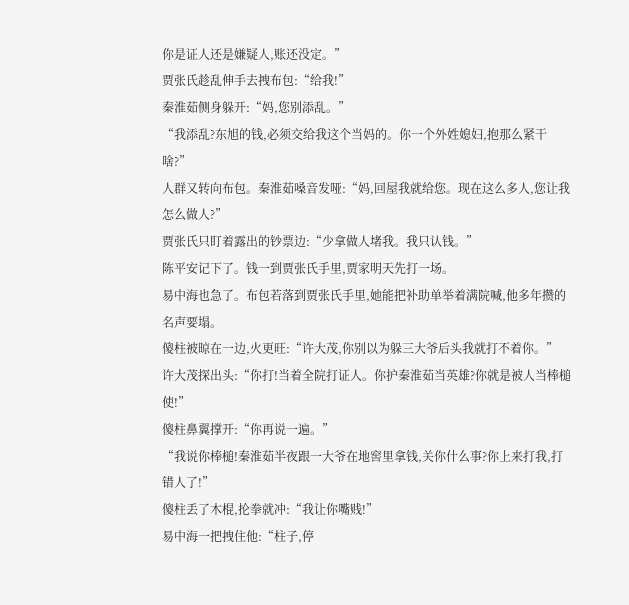你是证人还是嫌疑人,账还没定。”
贾张氏趁乱伸手去拽布包:“给我!”
秦淮茹侧身躲开:“妈,您别添乱。”
“我添乱?东旭的钱,必须交给我这个当妈的。你一个外姓媳妇,抱那么紧干啥?”
人群又转向布包。秦淮茹嗓音发哑:“妈,回屋我就给您。现在这么多人,您让我怎么做人?”
贾张氏只盯着露出的钞票边:“少拿做人堵我。我只认钱。”
陈平安记下了。钱一到贾张氏手里,贾家明天先打一场。
易中海也急了。布包若落到贾张氏手里,她能把补助单举着满院喊,他多年攒的名声要塌。
傻柱被晾在一边,火更旺:“许大茂,你别以为躲三大爷后头我就打不着你。”
许大茂探出头:“你打!当着全院打证人。你护秦淮茹当英雄?你就是被人当棒槌使!”
傻柱鼻翼撑开:“你再说一遍。”
“我说你棒槌!秦淮茹半夜跟一大爷在地窖里拿钱,关你什么事?你上来打我,打错人了!”
傻柱丢了木棍,抡拳就冲:“我让你嘴贱!”
易中海一把拽住他:“柱子,停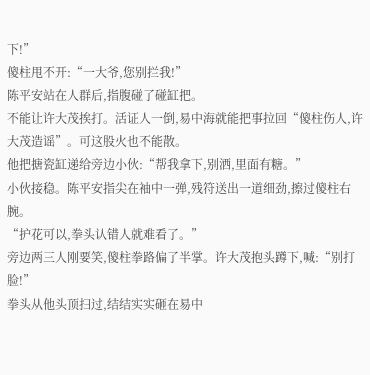下!”
傻柱甩不开:“一大爷,您别拦我!”
陈平安站在人群后,指腹碰了碰缸把。
不能让许大茂挨打。活证人一倒,易中海就能把事拉回“傻柱伤人,许大茂造谣”。可这股火也不能散。
他把搪瓷缸递给旁边小伙:“帮我拿下,别洒,里面有糖。”
小伙接稳。陈平安指尖在袖中一弹,残符送出一道细劲,擦过傻柱右腕。
“护花可以,拳头认错人就难看了。”
旁边两三人刚要笑,傻柱拳路偏了半掌。许大茂抱头蹲下,喊:“别打脸!”
拳头从他头顶扫过,结结实实砸在易中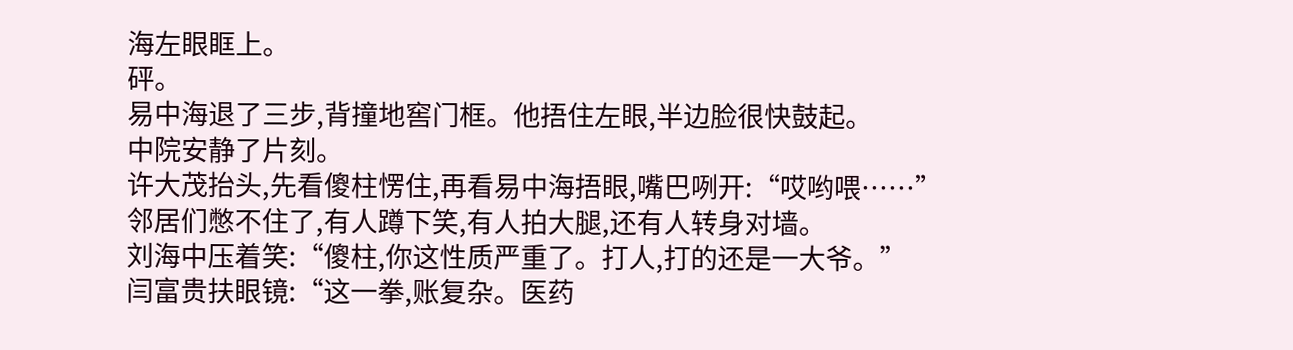海左眼眶上。
砰。
易中海退了三步,背撞地窖门框。他捂住左眼,半边脸很快鼓起。
中院安静了片刻。
许大茂抬头,先看傻柱愣住,再看易中海捂眼,嘴巴咧开:“哎哟喂……”
邻居们憋不住了,有人蹲下笑,有人拍大腿,还有人转身对墙。
刘海中压着笑:“傻柱,你这性质严重了。打人,打的还是一大爷。”
闫富贵扶眼镜:“这一拳,账复杂。医药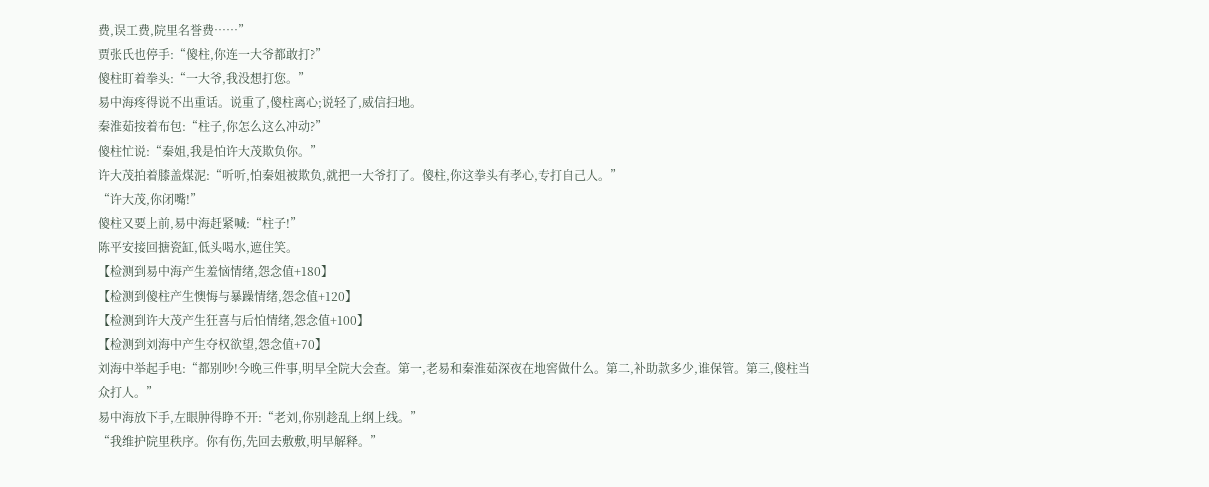费,误工费,院里名誉费……”
贾张氏也停手:“傻柱,你连一大爷都敢打?”
傻柱盯着拳头:“一大爷,我没想打您。”
易中海疼得说不出重话。说重了,傻柱离心;说轻了,威信扫地。
秦淮茹按着布包:“柱子,你怎么这么冲动?”
傻柱忙说:“秦姐,我是怕许大茂欺负你。”
许大茂拍着膝盖煤泥:“听听,怕秦姐被欺负,就把一大爷打了。傻柱,你这拳头有孝心,专打自己人。”
“许大茂,你闭嘴!”
傻柱又要上前,易中海赶紧喊:“柱子!”
陈平安接回搪瓷缸,低头喝水,遮住笑。
【检测到易中海产生羞恼情绪,怨念值+180】
【检测到傻柱产生懊悔与暴躁情绪,怨念值+120】
【检测到许大茂产生狂喜与后怕情绪,怨念值+100】
【检测到刘海中产生夺权欲望,怨念值+70】
刘海中举起手电:“都别吵!今晚三件事,明早全院大会查。第一,老易和秦淮茹深夜在地窖做什么。第二,补助款多少,谁保管。第三,傻柱当众打人。”
易中海放下手,左眼肿得睁不开:“老刘,你别趁乱上纲上线。”
“我维护院里秩序。你有伤,先回去敷敷,明早解释。”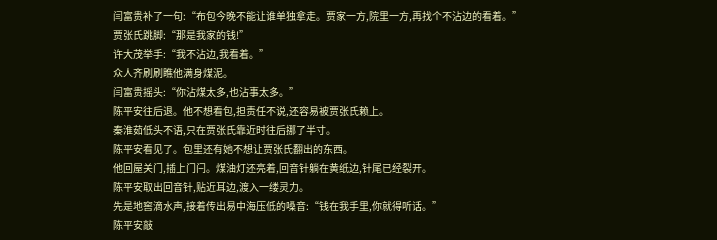闫富贵补了一句:“布包今晚不能让谁单独拿走。贾家一方,院里一方,再找个不沾边的看着。”
贾张氏跳脚:“那是我家的钱!”
许大茂举手:“我不沾边,我看着。”
众人齐刷刷瞧他满身煤泥。
闫富贵摇头:“你沾煤太多,也沾事太多。”
陈平安往后退。他不想看包,担责任不说,还容易被贾张氏赖上。
秦淮茹低头不语,只在贾张氏靠近时往后挪了半寸。
陈平安看见了。包里还有她不想让贾张氏翻出的东西。
他回屋关门,插上门闩。煤油灯还亮着,回音针躺在黄纸边,针尾已经裂开。
陈平安取出回音针,贴近耳边,渡入一缕灵力。
先是地窖滴水声,接着传出易中海压低的嗓音:“钱在我手里,你就得听话。”
陈平安敲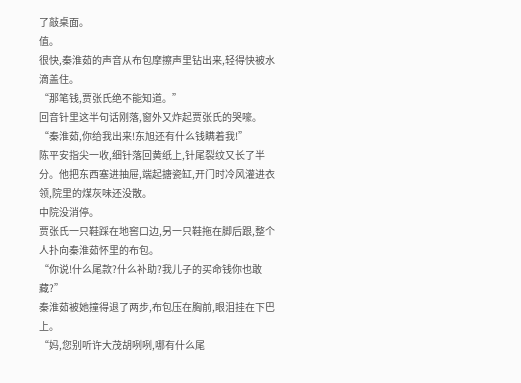了敲桌面。
值。
很快,秦淮茹的声音从布包摩擦声里钻出来,轻得快被水滴盖住。
“那笔钱,贾张氏绝不能知道。”
回音针里这半句话刚落,窗外又炸起贾张氏的哭嚎。
“秦淮茹,你给我出来!东旭还有什么钱瞒着我!”
陈平安指尖一收,细针落回黄纸上,针尾裂纹又长了半分。他把东西塞进抽屉,端起搪瓷缸,开门时冷风灌进衣领,院里的煤灰味还没散。
中院没消停。
贾张氏一只鞋踩在地窖口边,另一只鞋拖在脚后跟,整个人扑向秦淮茹怀里的布包。
“你说!什么尾款?什么补助?我儿子的买命钱你也敢藏?”
秦淮茹被她撞得退了两步,布包压在胸前,眼泪挂在下巴上。
“妈,您别听许大茂胡咧咧,哪有什么尾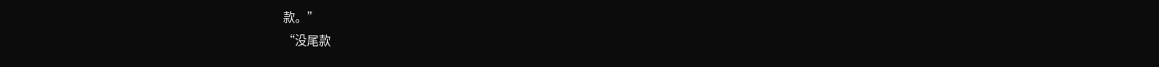款。”
“没尾款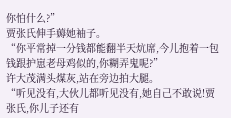你怕什么?”
贾张氏伸手薅她袖子。
“你平常掉一分钱都能翻半天炕席,今儿抱着一包钱跟护崽老母鸡似的,你糊弄鬼呢?”
许大茂满头煤灰,站在旁边拍大腿。
“听见没有,大伙儿都听见没有,她自己不敢说!贾张氏,你儿子还有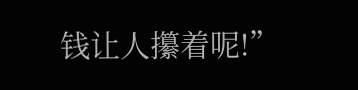钱让人攥着呢!”